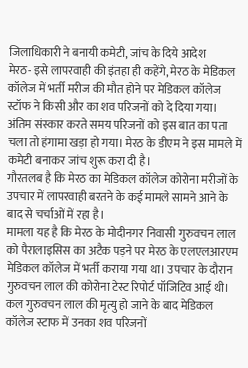जिलाधिकारी ने बनायी कमेटी, जांच के दिये आदेश
मेरठ- इसे लापरवाही की इंतहा ही कहेंगे, मेरठ के मेडिकल कॉलेज में भर्ती मरीज की मौत होने पर मेडिकल कॉलेज स्टॉफ ने किसी और का शव परिजनों को दे दिया गया। अंतिम संस्कार करते समय परिजनों को इस बात का पता चला तो हंगामा खड़ा हो गया। मेरठ के डीएम ने इस मामले में कमेटी बनाकर जांच शुरू करा दी है।
गौरतलब है कि मेरठ का मेडिकल कॉलेज कोरोना मरीजों के उपचार में लापरवाही बरतने के कई मामले सामने आने के बाद से चर्चाओं में रहा है।
मामला यह है कि मेरठ के मोदीनगर निवासी गुरुवचन लाल को पैरालाइसिस का अटैक पड़ने पर मेरठ के एलएलआरएम मेडिकल कॉलेज में भर्ती कराया गया था। उपचार के दौरान गुरुवचन लाल की कोरोना टेस्ट रिपोर्ट पॉजिटिव आई थी।
कल गुरुवचन लाल की मृत्यु हो जाने के बाद मेडिकल कॉलेज स्टाफ में उनका शव परिजनों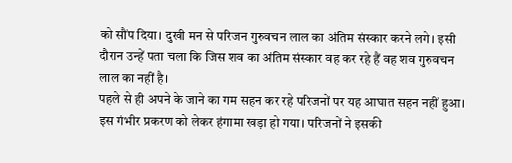को सौंप दिया। दुखी मन से परिजन गुरुवचन लाल का अंतिम संस्कार करने लगे। इसी दौरान उन्हें पता चला कि जिस शव का अंतिम संस्कार वह कर रहे हैं वह शव गुरुवचन लाल का नहीं है।
पहले से ही अपने के जाने का गम सहन कर रहे परिजनों पर यह आघात सहन नहीं हुआ। इस गंभीर प्रकरण को लेकर हंगामा खड़ा हो गया। परिजनों ने इसकी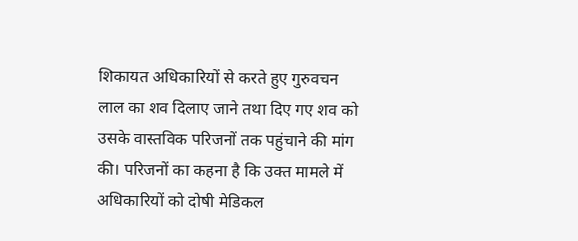शिकायत अधिकारियों से करते हुए गुरुवचन लाल का शव दिलाए जाने तथा दिए गए शव को उसके वास्तविक परिजनों तक पहुंचाने की मांग की। परिजनों का कहना है कि उक्त मामले में अधिकारियों को दोषी मेडिकल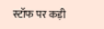स्टॉफ पर कड़ी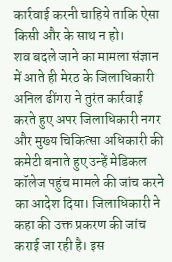कार्रवाई करनी चाहिये ताकि ऐसा किसी और के साथ न हो।
शव बदले जाने का मामला संज्ञान में आते ही मेरठ के जिलाधिकारी अनिल ढींगरा ने तुरंत कार्रवाई करते हुए अपर जिलाधिकारी नगर और मुख्य चिकित्सा अधिकारी की कमेटी बनाते हुए उन्हें मेडिकल कॉलेज पहुंच मामले की जांच करने का आदेश दिया। जिलाधिकारी ने कहा की उक्त प्रकरण की जांच कराई जा रही है। इस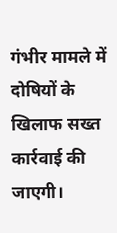गंभीर मामले में दोषियों के खिलाफ सख्त कार्रवाई की जाएगी।